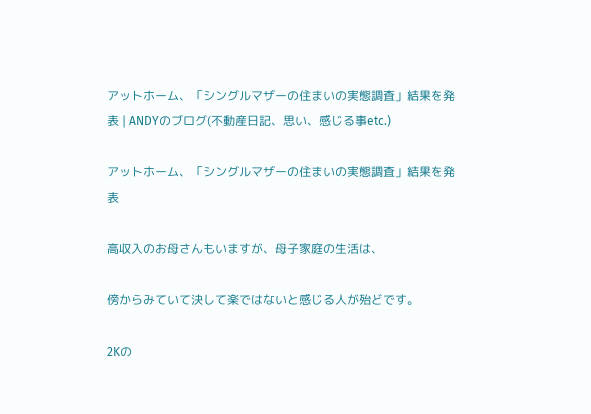アットホーム、「シングルマザーの住まいの実態調査」結果を発表 | ANDYのブログ(不動産日記、思い、感じる事etc.)

アットホーム、「シングルマザーの住まいの実態調査」結果を発表

高収入のお母さんもいますが、母子家庭の生活は、

傍からみていて決して楽ではないと感じる人が殆どです。

2Kの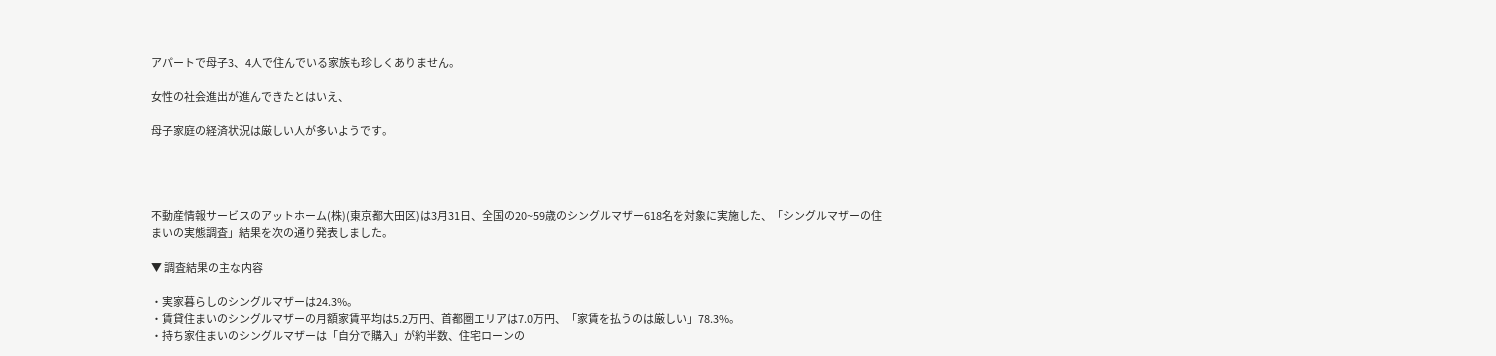アパートで母子3、4人で住んでいる家族も珍しくありません。

女性の社会進出が進んできたとはいえ、

母子家庭の経済状況は厳しい人が多いようです。




不動産情報サービスのアットホーム(株)(東京都大田区)は3月31日、全国の20~59歳のシングルマザー618名を対象に実施した、「シングルマザーの住まいの実態調査」結果を次の通り発表しました。

▼ 調査結果の主な内容

・実家暮らしのシングルマザーは24.3%。
・賃貸住まいのシングルマザーの月額家賃平均は5.2万円、首都圏エリアは7.0万円、「家賃を払うのは厳しい」78.3%。
・持ち家住まいのシングルマザーは「自分で購入」が約半数、住宅ローンの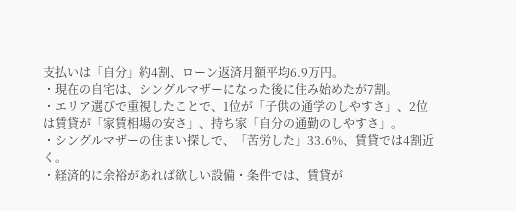支払いは「自分」約4割、ローン返済月額平均6.9万円。
・現在の自宅は、シングルマザーになった後に住み始めたが7割。
・エリア選びで重視したことで、1位が「子供の通学のしやすさ」、2位は賃貸が「家賃相場の安さ」、持ち家「自分の通勤のしやすさ」。
・シングルマザーの住まい探しで、「苦労した」33.6%、賃貸では4割近く。
・経済的に余裕があれば欲しい設備・条件では、賃貸が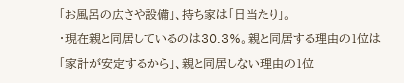「お風呂の広さや設備」、持ち家は「日当たり」。
・現在親と同居しているのは30.3%。親と同居する理由の1位は「家計が安定するから」、親と同居しない理由の1位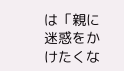は「親に迷惑をかけたくな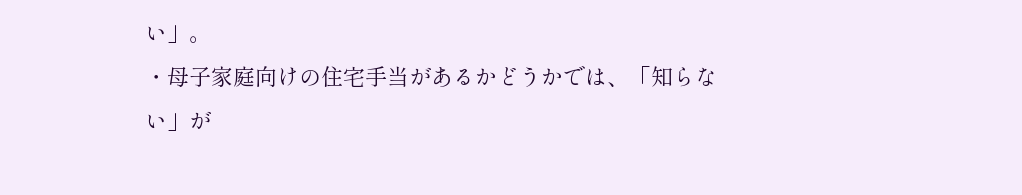い」。
・母子家庭向けの住宅手当があるかどうかでは、「知らない」が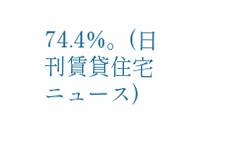74.4%。(日刊賃貸住宅ニュース)